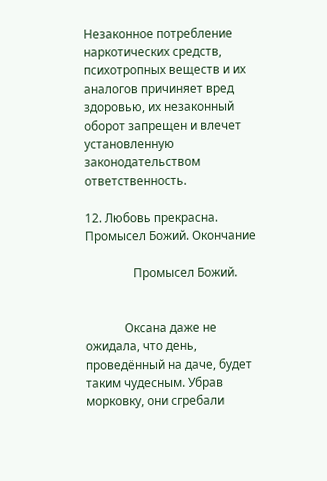Незаконное потребление наркотических средств, психотропных веществ и их аналогов причиняет вред здоровью, их незаконный оборот запрещен и влечет установленную законодательством ответственность.

12. Любовь прекрасна. Промысел Божий. Окончание

                Промысел Божий.


             Оксана даже не ожидала, что день, проведённый на даче, будет таким чудесным. Убрав морковку, они сгребали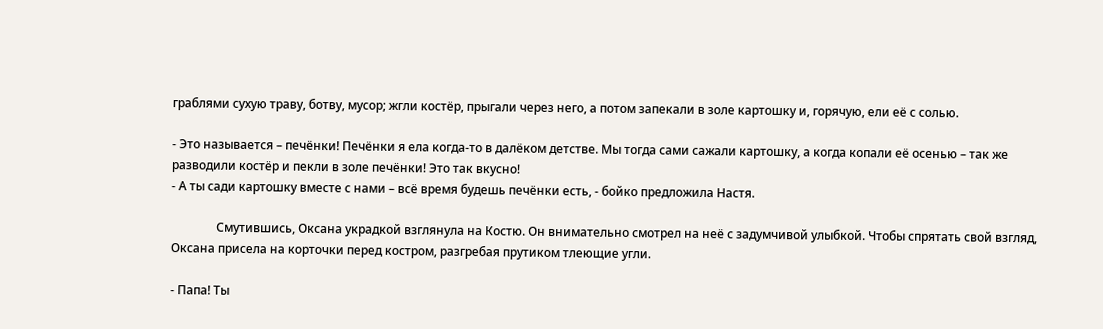граблями сухую траву, ботву, мусор; жгли костёр, прыгали через него, а потом запекали в золе картошку и, горячую, ели её с солью.

- Это называется – печёнки! Печёнки я ела когда-то в далёком детстве. Мы тогда сами сажали картошку, а когда копали её осенью – так же разводили костёр и пекли в золе печёнки! Это так вкусно!
- А ты сади картошку вместе с нами – всё время будешь печёнки есть, - бойко предложила Настя.

               Смутившись, Оксана украдкой взглянула на Костю. Он внимательно смотрел на неё с задумчивой улыбкой. Чтобы спрятать свой взгляд, Оксана присела на корточки перед костром, разгребая прутиком тлеющие угли.

- Папа! Ты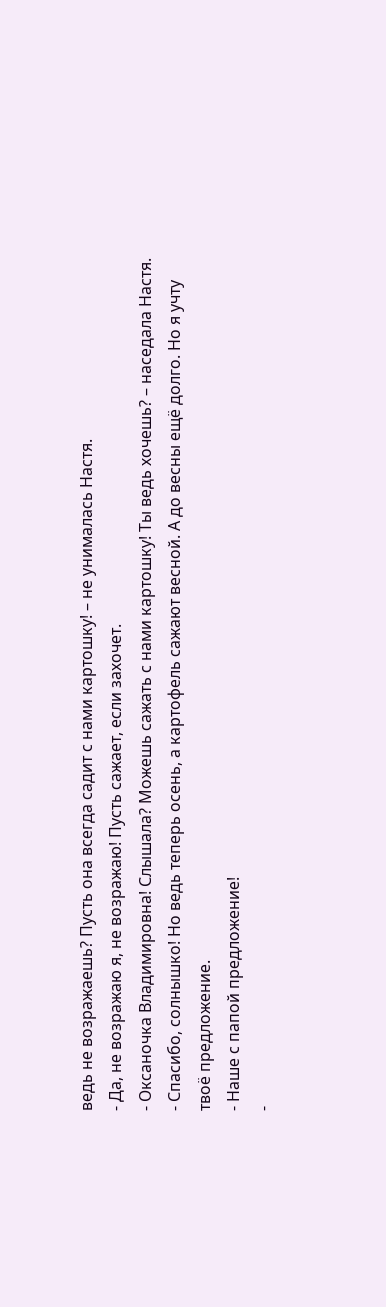ведь не возражаешь? Пусть она всегда садит с нами картошку! – не унималась Настя.
- Да, не возражаю я, не возражаю! Пусть сажает, если захочет.
- Оксаночка Владимировна! Слышала? Можешь сажать с нами картошку! Ты ведь хочешь? – наседала Настя.
- Спасибо, солнышко! Но ведь теперь осень, а картофель сажают весной. А до весны ещё долго. Но я учту твоё предложение.
- Наше с папой предложение!
-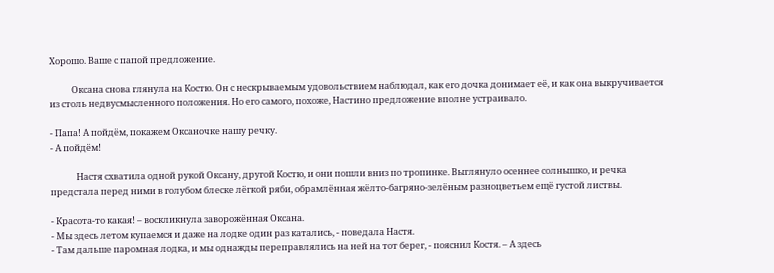Хорошо. Ваше с папой предложение.

           Оксана снова глянула на Костю. Он с нескрываемым удовольствием наблюдал, как его дочка донимает её, и как она выкручивается из столь недвусмысленного положения. Но его самого, похоже, Настино предложение вполне устраивало.

- Папа! А пойдём, покажем Оксаночке нашу речку.
- А пойдём!

             Настя схватила одной рукой Оксану, другой Костю, и они пошли вниз по тропинке. Выглянуло осеннее солнышко, и речка предстала перед ними в голубом блеске лёгкой ряби, обрамлённая жёлто-багряно-зелёным разноцветьем ещё густой листвы.

- Красота-то какая! – воскликнула заворожённая Оксана.
- Мы здесь летом купаемся и даже на лодке один раз катались, - поведала Настя.
- Там дальше паромная лодка, и мы однажды переправлялись на ней на тот берег, - пояснил Костя. – А здесь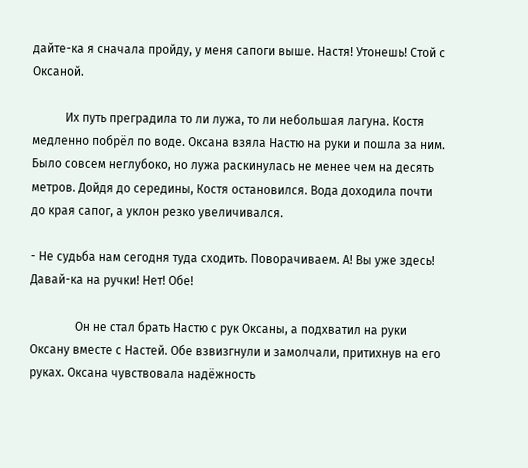дайте-ка я сначала пройду, у меня сапоги выше. Настя! Утонешь! Стой с Оксаной.

           Их путь преградила то ли лужа, то ли небольшая лагуна. Костя медленно побрёл по воде. Оксана взяла Настю на руки и пошла за ним. Было совсем неглубоко, но лужа раскинулась не менее чем на десять метров. Дойдя до середины, Костя остановился. Вода доходила почти до края сапог, а уклон резко увеличивался.

- Не судьба нам сегодня туда сходить. Поворачиваем. А! Вы уже здесь! Давай-ка на ручки! Нет! Обе!

               Он не стал брать Настю с рук Оксаны, а подхватил на руки Оксану вместе с Настей. Обе взвизгнули и замолчали, притихнув на его руках. Оксана чувствовала надёжность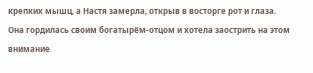крепких мышц, а Настя замерла, открыв в восторге рот и глаза. Она гордилась своим богатырём-отцом и хотела заострить на этом внимание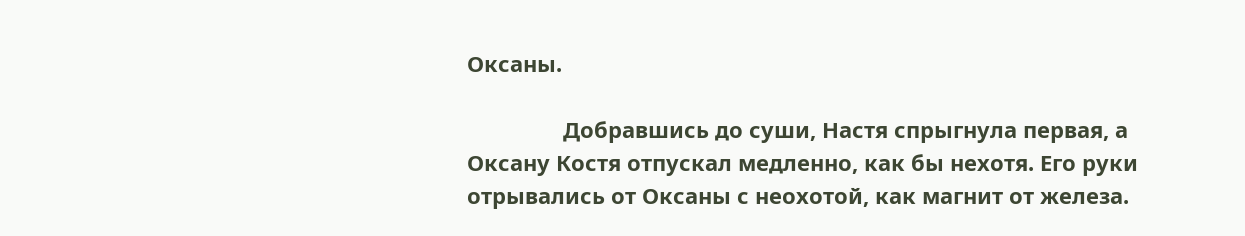Оксаны.

                Добравшись до суши, Настя спрыгнула первая, а Оксану Костя отпускал медленно, как бы нехотя. Его руки отрывались от Оксаны с неохотой, как магнит от железа.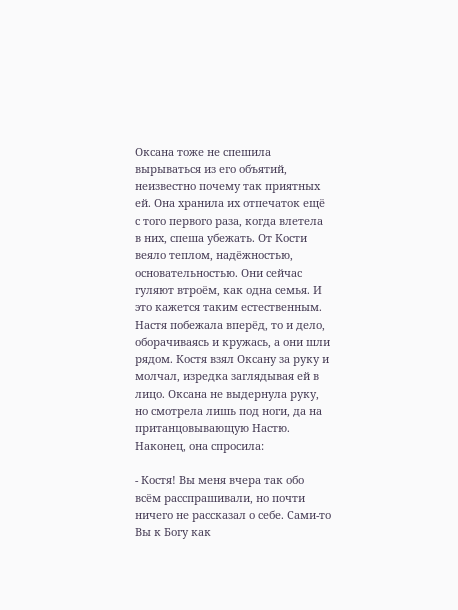Оксана тоже не спешила вырываться из его объятий, неизвестно почему так приятных ей. Она хранила их отпечаток ещё с того первого раза, когда влетела в них, спеша убежать. От Кости веяло теплом, надёжностью, основательностью. Они сейчас гуляют втроём, как одна семья. И это кажется таким естественным. Настя побежала вперёд, то и дело, оборачиваясь и кружась, а они шли рядом. Костя взял Оксану за руку и молчал, изредка заглядывая ей в лицо. Оксана не выдернула руку, но смотрела лишь под ноги, да на пританцовывающую Настю. Наконец, она спросила:

- Костя! Вы меня вчера так обо всём расспрашивали, но почти ничего не рассказал о себе. Сами-то Вы к Богу как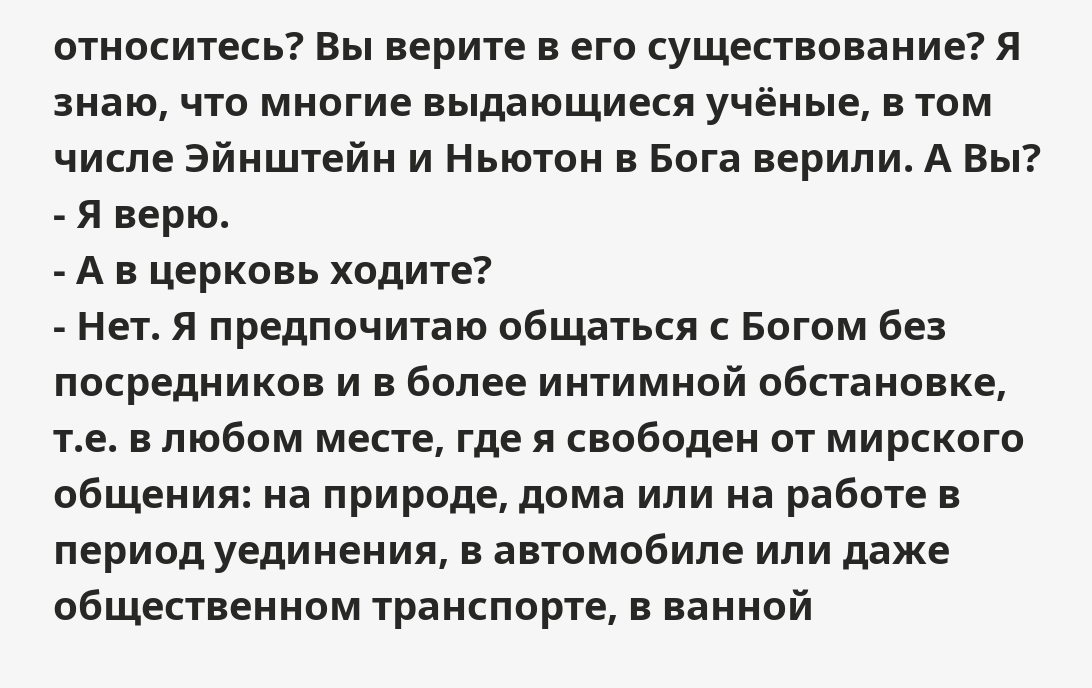относитесь? Вы верите в его существование? Я знаю, что многие выдающиеся учёные, в том числе Эйнштейн и Ньютон в Бога верили. А Вы?
- Я верю.
- А в церковь ходите?
- Нет. Я предпочитаю общаться с Богом без посредников и в более интимной обстановке, т.е. в любом месте, где я свободен от мирского общения: на природе, дома или на работе в период уединения, в автомобиле или даже общественном транспорте, в ванной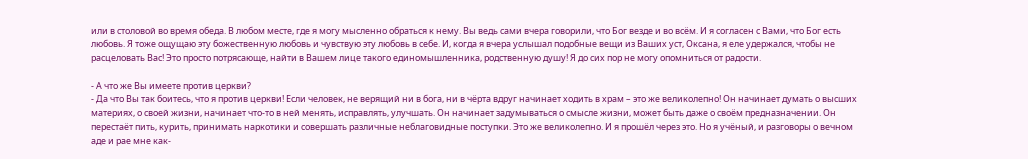или в столовой во время обеда. В любом месте, где я могу мысленно обраться к нему. Вы ведь сами вчера говорили, что Бог везде и во всём. И я согласен с Вами, что Бог есть любовь. Я тоже ощущаю эту божественную любовь и чувствую эту любовь в себе. И, когда я вчера услышал подобные вещи из Ваших уст, Оксана, я еле удержался, чтобы не расцеловать Вас! Это просто потрясающе, найти в Вашем лице такого единомышленника, родственную душу! Я до сих пор не могу опомниться от радости.

- А что же Вы имеете против церкви?
- Да что Вы так боитесь, что я против церкви! Если человек, не верящий ни в бога, ни в чёрта вдруг начинает ходить в храм – это же великолепно! Он начинает думать о высших материях, о своей жизни, начинает что-то в ней менять, исправлять, улучшать. Он начинает задумываться о смысле жизни, может быть даже о своём предназначении. Он перестаёт пить, курить, принимать наркотики и совершать различные неблаговидные поступки. Это же великолепно. И я прошёл через это. Но я учёный, и разговоры о вечном аде и рае мне как-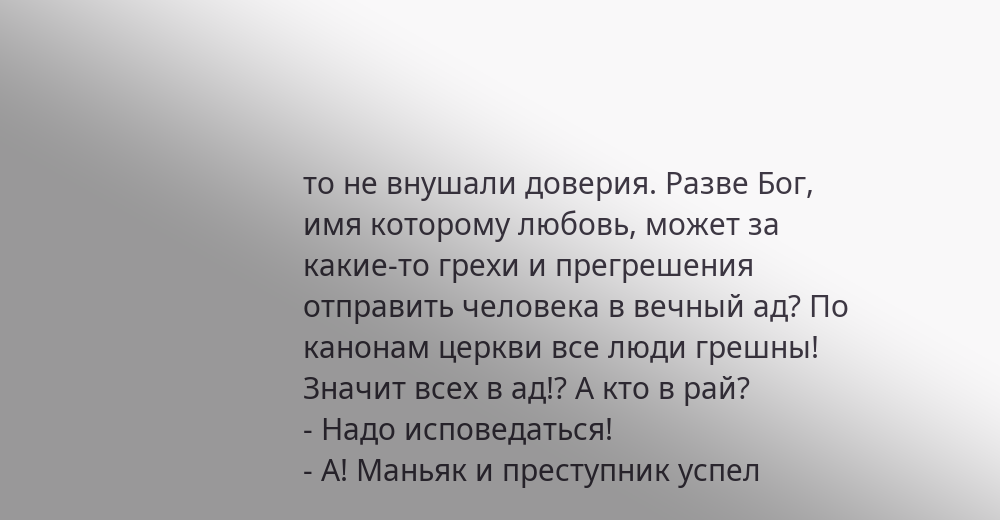то не внушали доверия. Разве Бог, имя которому любовь, может за какие-то грехи и прегрешения отправить человека в вечный ад? По канонам церкви все люди грешны! Значит всех в ад!? А кто в рай?
- Надо исповедаться!
- А! Маньяк и преступник успел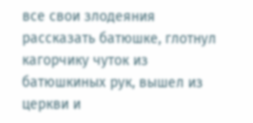все свои злодеяния рассказать батюшке, глотнул кагорчику чуток из батюшкиных рук, вышел из церкви и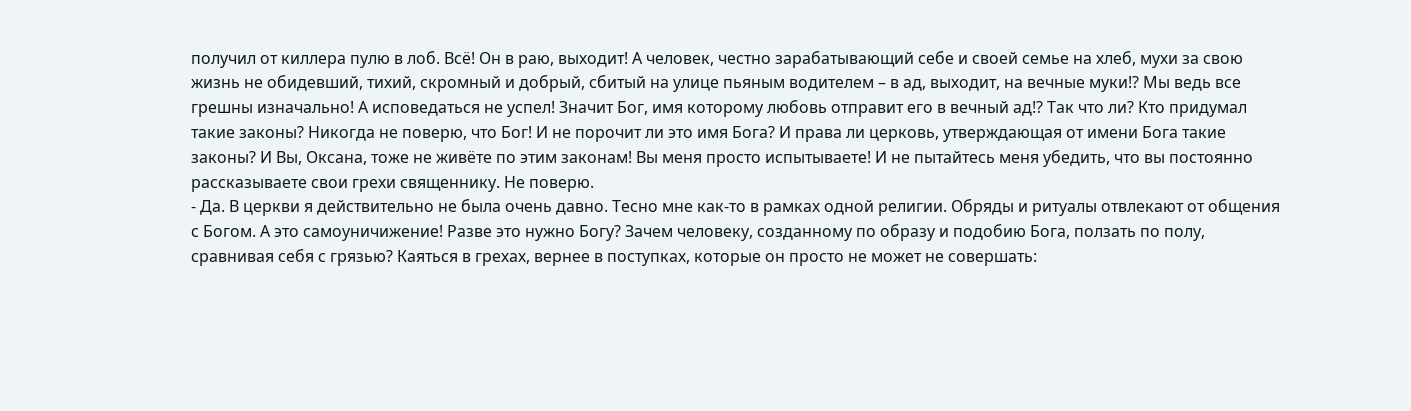получил от киллера пулю в лоб. Всё! Он в раю, выходит! А человек, честно зарабатывающий себе и своей семье на хлеб, мухи за свою жизнь не обидевший, тихий, скромный и добрый, сбитый на улице пьяным водителем – в ад, выходит, на вечные муки!? Мы ведь все грешны изначально! А исповедаться не успел! Значит Бог, имя которому любовь отправит его в вечный ад!? Так что ли? Кто придумал такие законы? Никогда не поверю, что Бог! И не порочит ли это имя Бога? И права ли церковь, утверждающая от имени Бога такие законы? И Вы, Оксана, тоже не живёте по этим законам! Вы меня просто испытываете! И не пытайтесь меня убедить, что вы постоянно рассказываете свои грехи священнику. Не поверю.
- Да. В церкви я действительно не была очень давно. Тесно мне как-то в рамках одной религии. Обряды и ритуалы отвлекают от общения с Богом. А это самоуничижение! Разве это нужно Богу? Зачем человеку, созданному по образу и подобию Бога, ползать по полу, сравнивая себя с грязью? Каяться в грехах, вернее в поступках, которые он просто не может не совершать: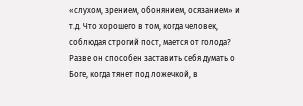«слухом, зрением, обонянием, осязанием» и т.д. Что хорошего в том, когда человек, соблюдая строгий пост, мается от голода? Разве он способен заставить себя думать о Боге, когда тянет под ложечкой, в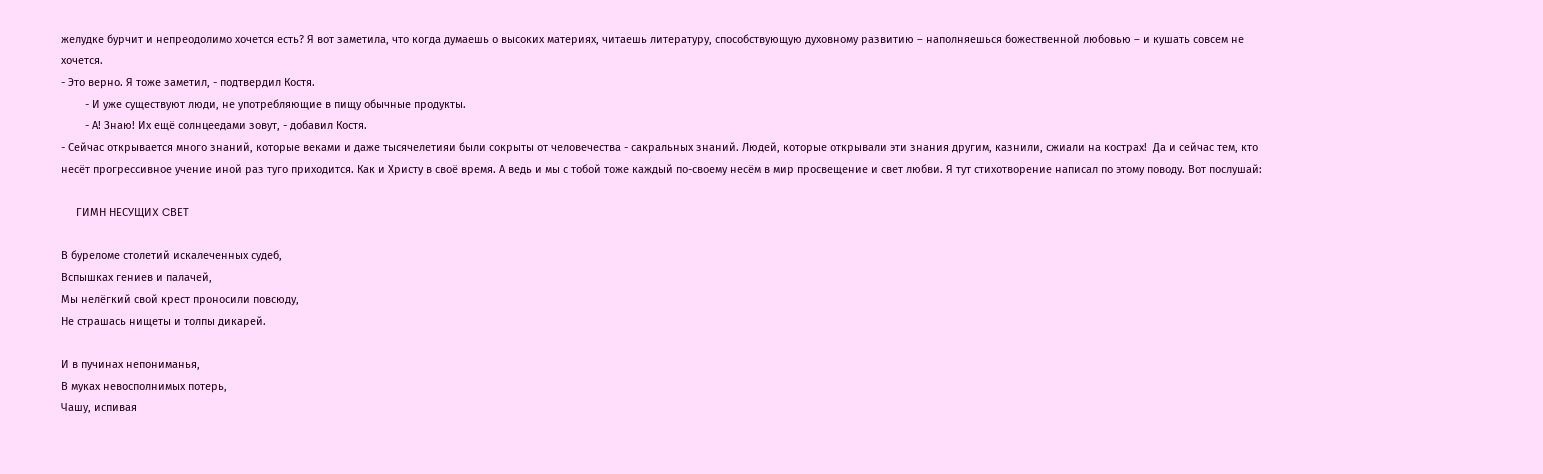желудке бурчит и непреодолимо хочется есть? Я вот заметила, что когда думаешь о высоких материях, читаешь литературу, способствующую духовному развитию – наполняешься божественной любовью – и кушать совсем не хочется.
- Это верно. Я тоже заметил, - подтвердил Костя.
        - И уже существуют люди, не употребляющие в пищу обычные продукты.
        - А! Знаю! Иx ещё солнцеедами зовут, - добавил Костя.
- Сейчас открывается много знаний, которые веками и даже тысячелетияи были сокрыты от человечества - сакральныx знаний. Людей, которые открывали эти знания другим, казнили, сжиали на костраx!  Да и сейчас тем, кто несёт прогрессивное учение иной раз туго приходится. Как и Христу в своё время. А ведь и мы с тобой тоже каждый по-своему несём в мир просвещение и свет любви. Я тут стихотворение написал по этому поводу. Вот послушай:

     ГИМН НЕСУЩИX CВЕТ

В буреломе столетий искалеченных судеб,
Вспышках гениев и палачей,
Мы нелёгкий свой крест проносили повсюду,
Не страшась нищеты и толпы дикарей.

И в пучинах непониманья,
В муках невосполнимых потерь,
Чашу, испивая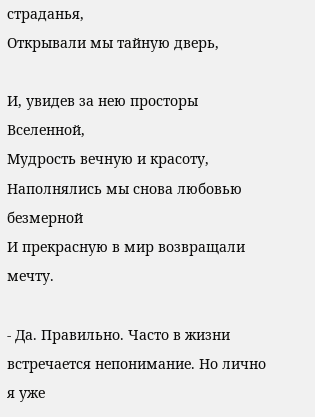страданья,
Открывали мы тайную дверь,

И, увидев за нею просторы Вселенной,
Мудрость вечную и красоту,
Наполнялись мы снова любовью безмерной
И прекрасную в мир возвращали мечту.

- Да. Правильно. Часто в жизни встречается непонимание. Но лично я уже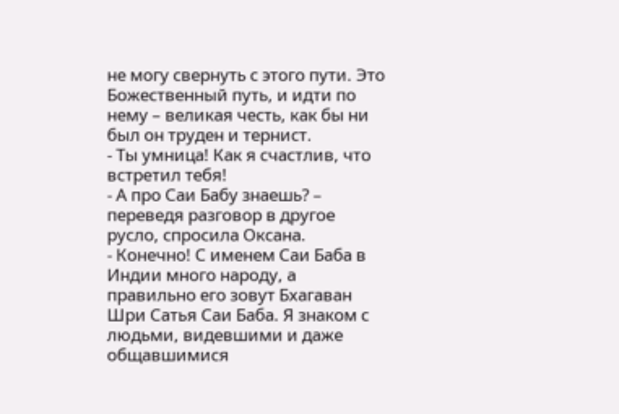не могу свернуть с этого пути. Это Божественный путь, и идти по нему – великая честь, как бы ни был он труден и тернист.
- Ты умница! Как я счастлив, что встретил тебя!
- А про Саи Бабу знаешь? – переведя разговор в другое русло, спросила Оксана.
- Конечно! С именем Саи Баба в Индии много народу, а правильно его зовут Бхагаван Шри Сатья Саи Баба. Я знаком с людьми, видевшими и даже общавшимися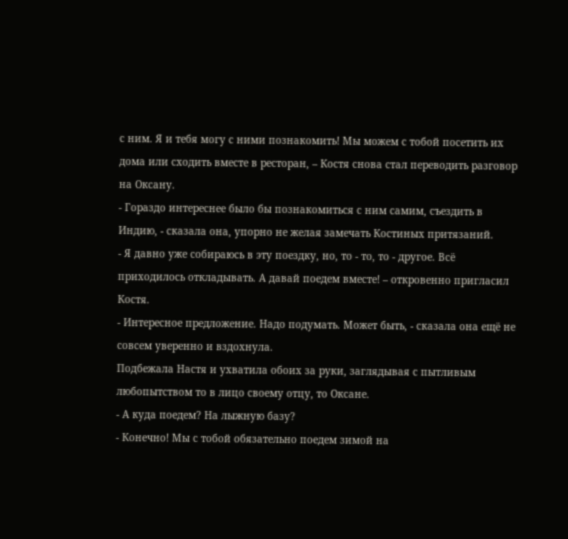с ним. Я и тебя могу с ними познакомить! Мы можем с тобой посетить их дома или сходить вместе в ресторан, – Костя снова стал переводить разговор на Оксану.
- Гораздо интереснее было бы познакомиться с ним самим, съездить в Индию, - сказала она, упорно не желая замечать Костиных притязаний.
- Я давно уже собираюсь в эту поездку, но, то - то, то - другое. Всё приходилось откладывать. А давай поедем вместе! – откровенно пригласил Костя.
- Интересное предложение. Надо подумать. Может быть, - сказала она ещё не совсем уверенно и вздохнула.
Подбежала Настя и ухватила обоих за руки, заглядывая с пытливым любопытством то в лицо своему отцу, то Оксане.
- А куда поедем? На лыжную базу?
- Конечно! Мы с тобой обязательно поедем зимой на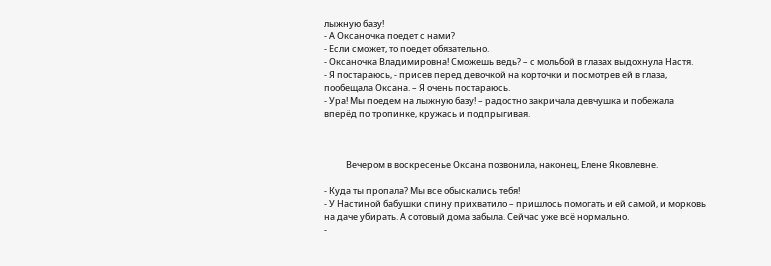лыжную базу!
- А Оксаночка поедет с нами?
- Если сможет, то поедет обязательно.
- Оксаночка Владимировна! Сможешь ведь? – с мольбой в глазах выдохнула Настя.
- Я постараюсь, - присев перед девочкой на корточки и посмотрев ей в глаза, пообещала Оксана. – Я очень постараюсь.
- Ура! Мы поедем на лыжную базу! – радостно закричала девчушка и побежала вперёд по тропинке, кружась и подпрыгивая.



           Вечером в воскресенье Оксана позвонила, наконец, Елене Яковлевне.

- Куда ты пропала? Мы все обыскались тебя!
- У Настиной бабушки спину прихватило – пришлось помогать и ей самой, и морковь на даче убирать. А сотовый дома забыла. Сейчас уже всё нормально.
-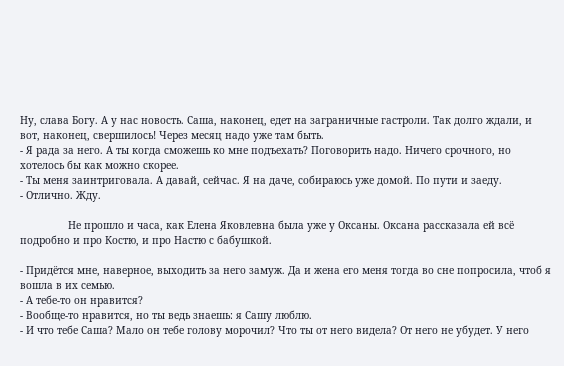Ну, слава Богу. А у нас новость. Саша, наконец, едет на заграничные гастроли. Так долго ждали, и вот, наконец, свершилось! Через месяц надо уже там быть.
- Я рада за него. А ты когда сможешь ко мне подъехать? Поговорить надо. Ничего срочного, но хотелось бы как можно скорее.
- Ты меня заинтриговала. А давай, сейчас. Я на даче, собираюсь уже домой. По пути и заеду.
- Отлично. Жду.

                Не прошло и часа, как Елена Яковлевна была уже у Оксаны. Оксана рассказала ей всё подробно и про Костю, и про Настю с бабушкой.

- Придётся мне, наверное, выходить за него замуж. Да и жена его меня тогда во сне попросила, чтоб я вошла в их семью.
- А тебе-то он нравится?
- Вообще-то нравится, но ты ведь знаешь: я Сашу люблю.
- И что тебе Саша? Мало он тебе голову морочил? Что ты от него видела? От него не убудет. У него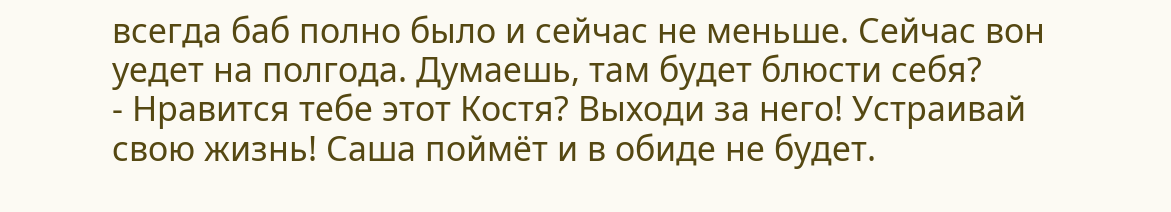всегда баб полно было и сейчас не меньше. Сейчас вон уедет на полгода. Думаешь, там будет блюсти себя?
- Нравится тебе этот Костя? Выходи за него! Устраивай свою жизнь! Саша поймёт и в обиде не будет.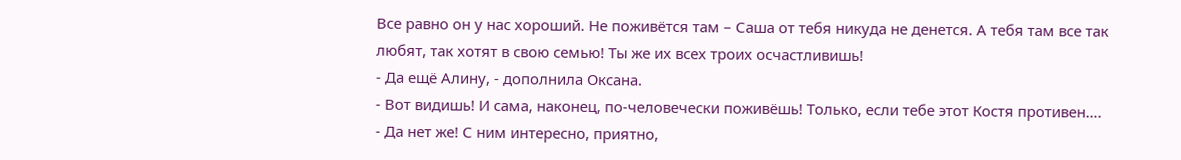Все равно он у нас хороший. Не поживётся там – Саша от тебя никуда не денется. А тебя там все так любят, так хотят в свою семью! Ты же их всех троих осчастливишь!
- Да ещё Алину, - дополнила Оксана.
- Вот видишь! И сама, наконец, по-человечески поживёшь! Только, если тебе этот Костя противен….
- Да нет же! С ним интересно, приятно,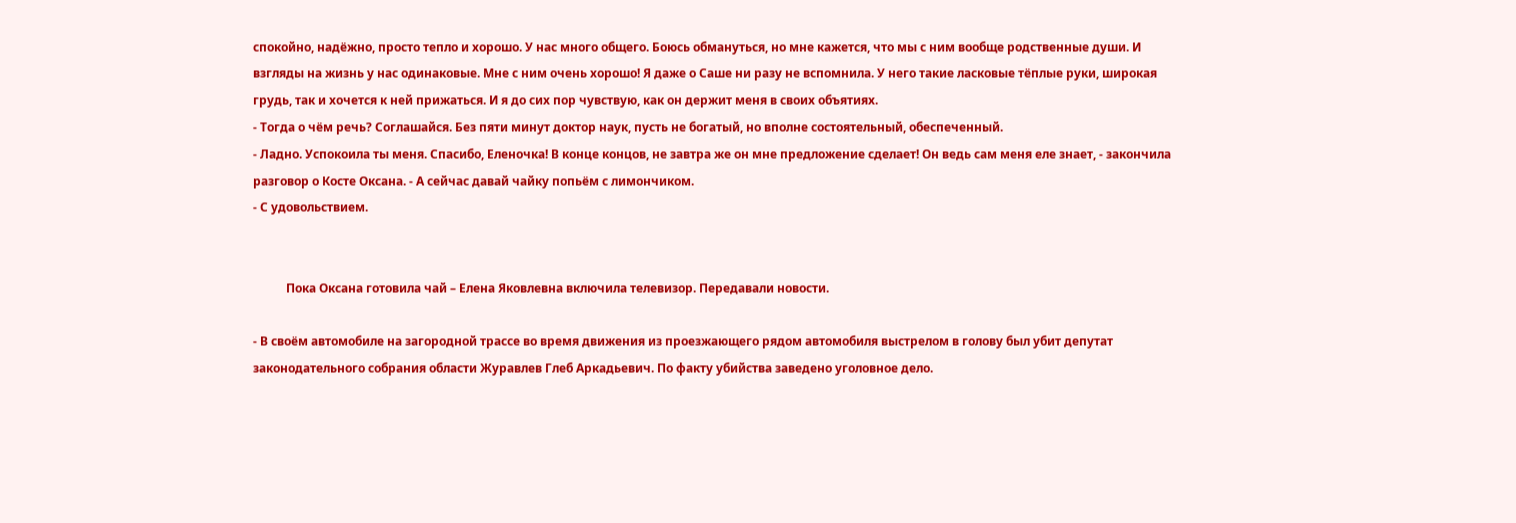спокойно, надёжно, просто тепло и хорошо. У нас много общего. Боюсь обмануться, но мне кажется, что мы с ним вообще родственные души. И взгляды на жизнь у нас одинаковые. Мне с ним очень хорошо! Я даже о Саше ни разу не вспомнила. У него такие ласковые тёплые руки, широкая грудь, так и хочется к ней прижаться. И я до сих пор чувствую, как он держит меня в своих объятиях.
- Тогда о чём речь? Соглашайся. Без пяти минут доктор наук, пусть не богатый, но вполне состоятельный, обеспеченный.
- Ладно. Успокоила ты меня. Спасибо, Еленочка! В конце концов, не завтра же он мне предложение сделает! Он ведь сам меня еле знает, - закончила разговор о Косте Оксана. - А сейчас давай чайку попьём с лимончиком.
- С удовольствием.


           Пока Оксана готовила чай – Елена Яковлевна включила телевизор. Передавали новости.

- В своём автомобиле на загородной трассе во время движения из проезжающего рядом автомобиля выстрелом в голову был убит депутат законодательного собрания области Журавлев Глеб Аркадьевич. По факту убийства заведено уголовное дело.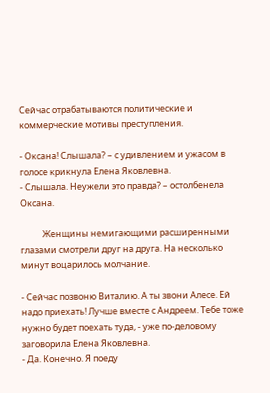Сейчас отрабатываются политические и коммерческие мотивы преступления.

- Оксана! Слышала? – с удивлением и ужасом в голосе крикнула Елена Яковлевна.
- Слышала. Неужели это правда? – остолбенела Оксана.

           Женщины немигающими расширенными глазами смотрели друг на друга. На несколько минут воцарилось молчание.

- Сейчас позвоню Виталию. А ты звони Алесе. Ей надо приехать! Лучше вместе с Андреем. Тебе тоже нужно будет поехать туда, - уже по-деловому заговорила Елена Яковлевна.
- Да. Конечно. Я поеду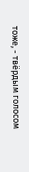тоже, - твёрдым голосом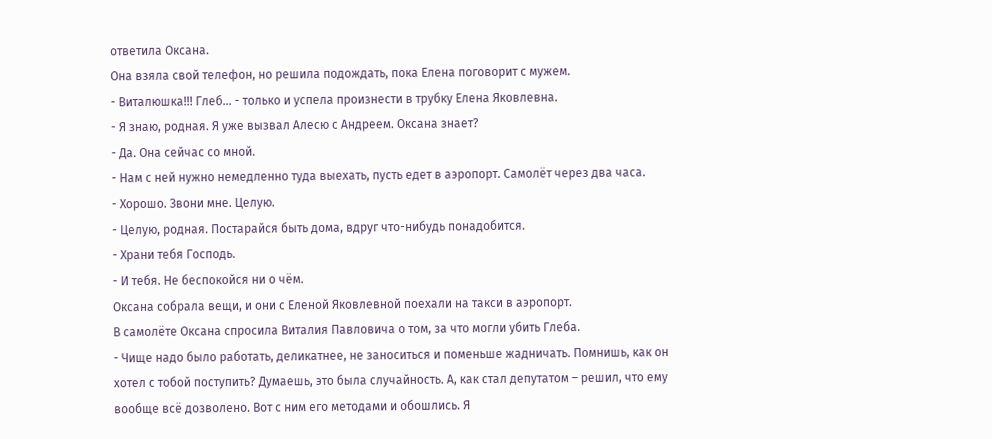ответила Оксана.
Она взяла свой телефон, но решила подождать, пока Елена поговорит с мужем.
- Виталюшка!!! Глеб… - только и успела произнести в трубку Елена Яковлевна.
- Я знаю, родная. Я уже вызвал Алесю с Андреем. Оксана знает?
- Да. Она сейчас со мной.
- Нам с ней нужно немедленно туда выехать, пусть едет в аэропорт. Самолёт через два часа.
- Хорошо. Звони мне. Целую.
- Целую, родная. Постарайся быть дома, вдруг что-нибудь понадобится.
- Храни тебя Господь.
- И тебя. Не беспокойся ни о чём.
Оксана собрала вещи, и они с Еленой Яковлевной поехали на такси в аэропорт.
В самолёте Оксана спросила Виталия Павловича о том, за что могли убить Глеба.
- Чище надо было работать, деликатнее, не заноситься и поменьше жадничать. Помнишь, как он хотел с тобой поступить? Думаешь, это была случайность. А, как стал депутатом – решил, что ему вообще всё дозволено. Вот с ним его методами и обошлись. Я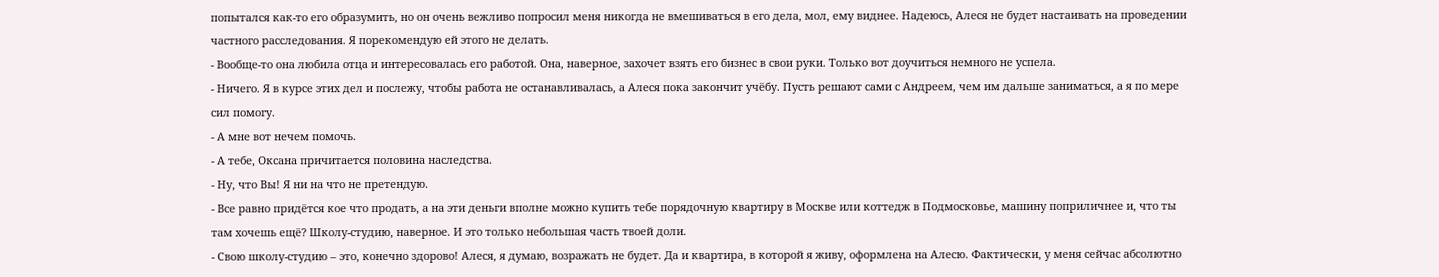попытался как-то его образумить, но он очень вежливо попросил меня никогда не вмешиваться в его дела, мол, ему виднее. Надеюсь, Алеся не будет настаивать на проведении частного расследования. Я порекомендую ей этого не делать.
- Вообще-то она любила отца и интересовалась его работой. Она, наверное, захочет взять его бизнес в свои руки. Только вот доучиться немного не успела.
- Ничего. Я в курсе этих дел и послежу, чтобы работа не останавливалась, а Алеся пока закончит учёбу. Пусть решают сами с Андреем, чем им дальше заниматься, а я по мере сил помогу.
- А мне вот нечем помочь.
- А тебе, Оксана причитается половина наследства.
- Ну, что Вы! Я ни на что не претендую.
- Все равно придётся кое что продать, а на эти деньги вполне можно купить тебе порядочную квартиру в Москве или коттедж в Подмосковье, машину поприличнее и, что ты там хочешь ещё? Школу-студию, наверное. И это только небольшая часть твоей доли.
- Свою школу-студию – это, конечно здорово! Алеся, я думаю, возражать не будет. Да и квартира, в которой я живу, оформлена на Алесю. Фактически, у меня сейчас абсолютно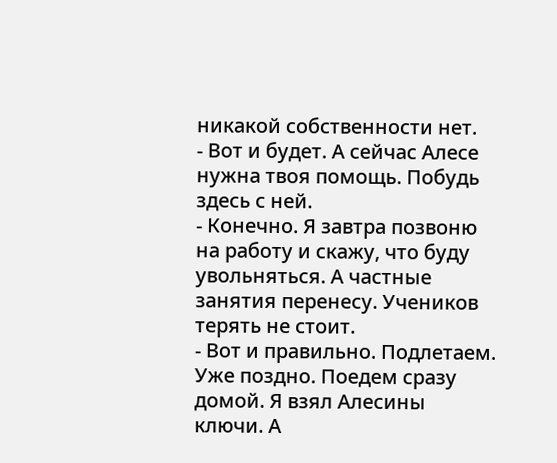никакой собственности нет.
- Вот и будет. А сейчас Алесе нужна твоя помощь. Побудь здесь с ней.
- Конечно. Я завтра позвоню на работу и скажу, что буду увольняться. А частные занятия перенесу. Учеников терять не стоит.
- Вот и правильно. Подлетаем. Уже поздно. Поедем сразу домой. Я взял Алесины ключи. А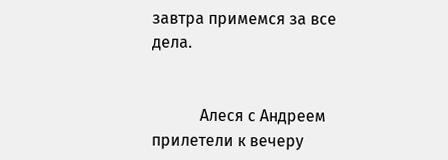завтра примемся за все дела.


            Алеся с Андреем прилетели к вечеру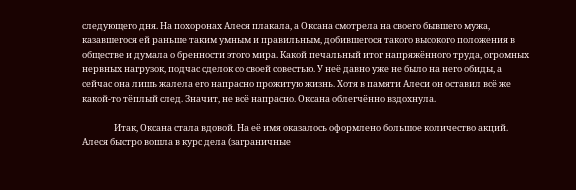следующего дня. На похоронах Алеся плакала, а Оксана смотрела на своего бывшего мужа, казавшегося ей раньше таким умным и правильным, добившегося такого высокого положения в обществе и думала о бренности этого мира. Какой печальный итог напряжённого труда, огромных нервных нагрузок, подчас сделок со своей совестью. У неё давно уже не было на него обиды, а сейчас она лишь жалела его напрасно прожитую жизнь. Хотя в памяти Алеси он оставил всё же какой-то тёплый след. Значит, не всё напрасно. Оксана облегчённо вздохнула.

                Итак, Оксана стала вдовой. На её имя оказалось оформлено большое количество акций. Алеся быстро вошла в курс дела (заграничные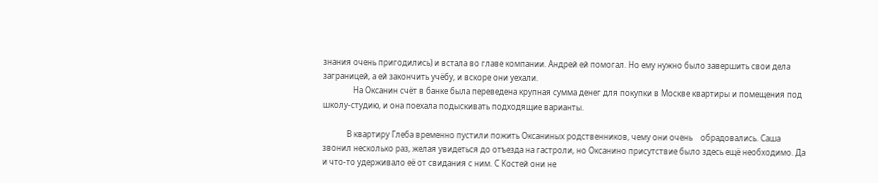знания очень пригодились) и встала во главе компании. Андрей ей помогал. Но ему нужно было завершить свои дела заграницей, а ей закончить учёбу, и вскоре они уехали.
               На Оксанин счёт в банке была переведена крупная сумма денег для покупки в Москве квартиры и помещения под школу-студию, и она поехала подыскивать подходящие варианты.

            В квартиру Глеба временно пустили пожить Оксаниных родственников, чему они очень    обрадовались. Саша звонил несколько раз, желая увидеться до отъезда на гастроли, но Оксанино присутствие было здесь ещё необходимо. Да и что-то удерживало её от свидания с ним. С Костей они не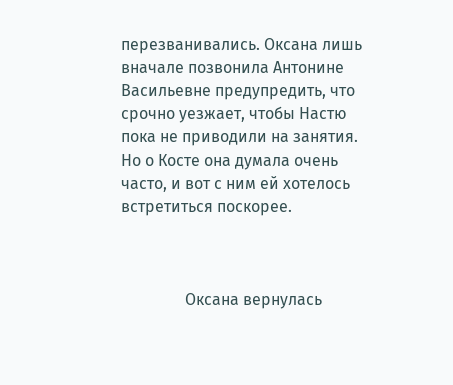перезванивались. Оксана лишь вначале позвонила Антонине Васильевне предупредить, что срочно уезжает, чтобы Настю пока не приводили на занятия. Но о Косте она думала очень часто, и вот с ним ей хотелось встретиться поскорее.



                Оксана вернулась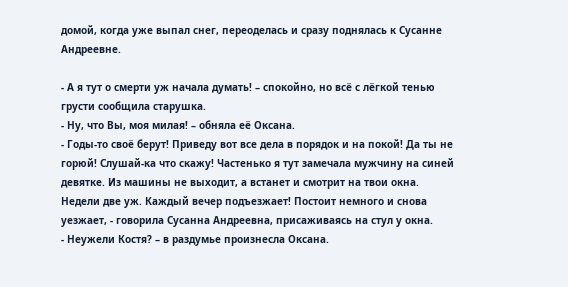домой, когда уже выпал снег, переоделась и сразу поднялась к Сусанне Андреевне.

- А я тут о смерти уж начала думать! – спокойно, но всё с лёгкой тенью грусти сообщила старушка.
- Ну, что Вы, моя милая! – обняла её Оксана.
- Годы-то своё берут! Приведу вот все дела в порядок и на покой! Да ты не горюй! Слушай-ка что скажу! Частенько я тут замечала мужчину на синей девятке. Из машины не выходит, а встанет и смотрит на твои окна. Недели две уж. Каждый вечер подъезжает! Постоит немного и снова уезжает, - говорила Сусанна Андреевна, присаживаясь на стул у окна.
- Неужели Костя? – в раздумье произнесла Оксана.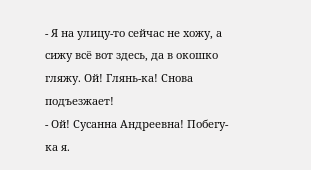- Я на улицу-то сейчас не хожу, а сижу всё вот здесь, да в окошко гляжу. Ой! Глянь-ка! Снова подъезжает!
- Ой! Сусанна Андреевна! Побегу-ка я.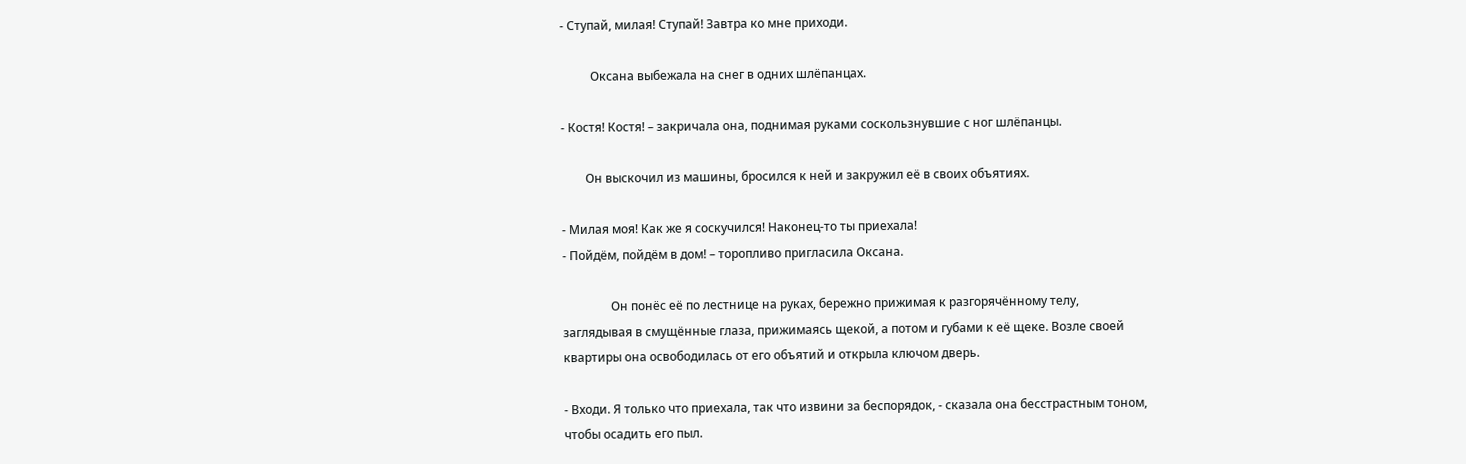- Ступай, милая! Ступай! Завтра ко мне приходи.

          Оксана выбежала на снег в одних шлёпанцах.

- Костя! Костя! – закричала она, поднимая руками соскользнувшие с ног шлёпанцы.

        Он выскочил из машины, бросился к ней и закружил её в своих объятиях.

- Милая моя! Как же я соскучился! Наконец-то ты приехала!
- Пойдём, пойдём в дом! – торопливо пригласила Оксана.

                Он понёс её по лестнице на руках, бережно прижимая к разгорячённому телу, заглядывая в смущённые глаза, прижимаясь щекой, а потом и губами к её щеке. Возле своей квартиры она освободилась от его объятий и открыла ключом дверь.

- Входи. Я только что приехала, так что извини за беспорядок, - сказала она бесстрастным тоном, чтобы осадить его пыл.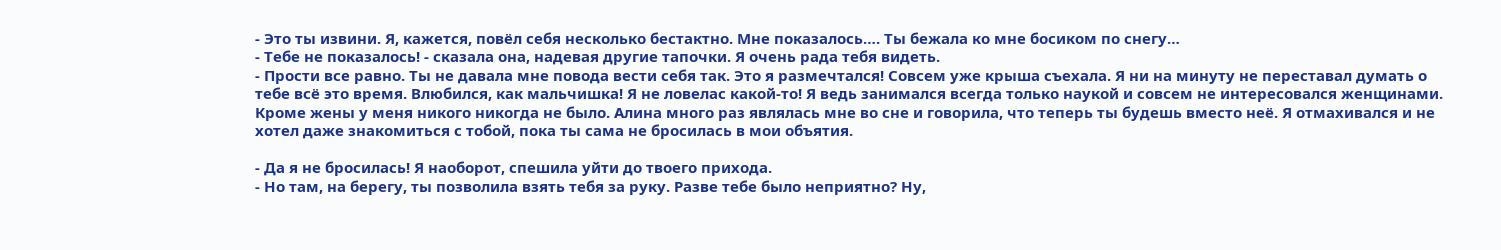- Это ты извини. Я, кажется, повёл себя несколько бестактно. Мне показалось…. Ты бежала ко мне босиком по снегу…
- Тебе не показалось! - сказала она, надевая другие тапочки. Я очень рада тебя видеть.
- Прости все равно. Ты не давала мне повода вести себя так. Это я размечтался! Совсем уже крыша съехала. Я ни на минуту не переставал думать о тебе всё это время. Влюбился, как мальчишка! Я не ловелас какой-то! Я ведь занимался всегда только наукой и совсем не интересовался женщинами. Кроме жены у меня никого никогда не было. Алина много раз являлась мне во сне и говорила, что теперь ты будешь вместо неё. Я отмахивался и не хотел даже знакомиться с тобой, пока ты сама не бросилась в мои объятия.

- Да я не бросилась! Я наоборот, спешила уйти до твоего прихода.
- Но там, на берегу, ты позволила взять тебя за руку. Разве тебе было неприятно? Ну,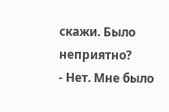скажи. Было неприятно?
- Нет. Мне было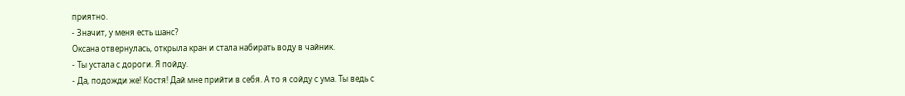приятно.
- Значит, у меня есть шанс?
Оксана отвернулась, открыла кран и стала набирать воду в чайник.
- Ты устала с дороги. Я пойду.
- Да, подожди же! Костя! Дай мне прийти в себя. А то я сойду с ума. Ты ведь с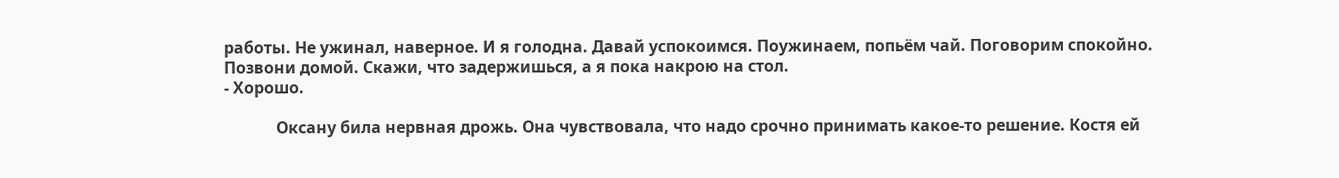работы. Не ужинал, наверное. И я голодна. Давай успокоимся. Поужинаем, попьём чай. Поговорим спокойно. Позвони домой. Скажи, что задержишься, а я пока накрою на стол.
- Хорошо.

             Оксану била нервная дрожь. Она чувствовала, что надо срочно принимать какое-то решение. Костя ей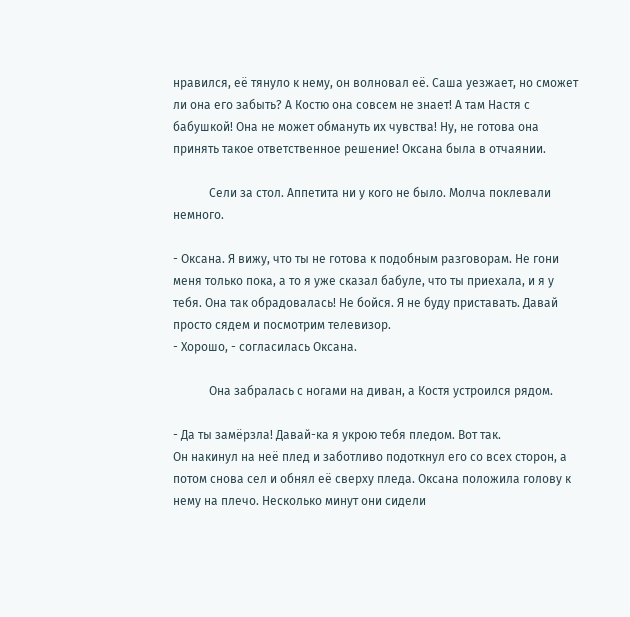нравился, её тянуло к нему, он волновал её. Саша уезжает, но сможет ли она его забыть? А Костю она совсем не знает! А там Настя с бабушкой! Она не может обмануть их чувства! Ну, не готова она принять такое ответственное решение! Оксана была в отчаянии.

            Сели за стол. Аппетита ни у кого не было. Молча поклевали немного.

- Оксана. Я вижу, что ты не готова к подобным разговорам. Не гони меня только пока, а то я уже сказал бабуле, что ты приехала, и я у тебя. Она так обрадовалась! Не бойся. Я не буду приставать. Давай просто сядем и посмотрим телевизор.
- Хорошо, - согласилась Оксана.

            Она забралась с ногами на диван, а Костя устроился рядом.

- Да ты замёрзла! Давай-ка я укрою тебя пледом. Вот так.
Он накинул на неё плед и заботливо подоткнул его со всех сторон, а потом снова сел и обнял её сверху пледа. Оксана положила голову к нему на плечо. Несколько минут они сидели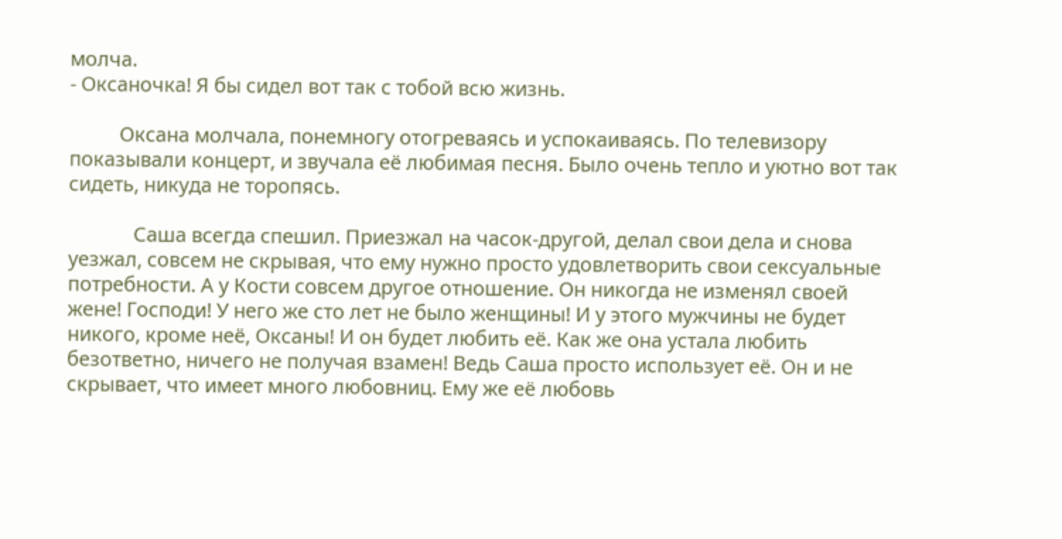молча.
- Оксаночка! Я бы сидел вот так с тобой всю жизнь.

          Оксана молчала, понемногу отогреваясь и успокаиваясь. По телевизору показывали концерт, и звучала её любимая песня. Было очень тепло и уютно вот так сидеть, никуда не торопясь.

             Саша всегда спешил. Приезжал на часок-другой, делал свои дела и снова уезжал, совсем не скрывая, что ему нужно просто удовлетворить свои сексуальные потребности. А у Кости совсем другое отношение. Он никогда не изменял своей жене! Господи! У него же сто лет не было женщины! И у этого мужчины не будет никого, кроме неё, Оксаны! И он будет любить её. Как же она устала любить безответно, ничего не получая взамен! Ведь Саша просто использует её. Он и не скрывает, что имеет много любовниц. Ему же её любовь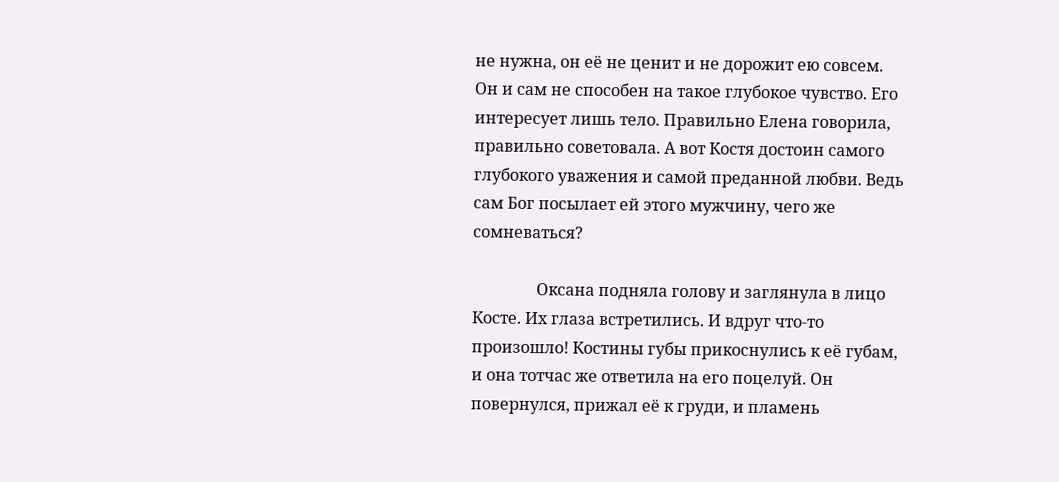не нужна, он её не ценит и не дорожит ею совсем. Он и сам не способен на такое глубокое чувство. Его интересует лишь тело. Правильно Елена говорила, правильно советовала. А вот Костя достоин самого глубокого уважения и самой преданной любви. Ведь сам Бог посылает ей этого мужчину, чего же сомневаться?

                Оксана подняла голову и заглянула в лицо Косте. Их глаза встретились. И вдруг что-то произошло! Костины губы прикоснулись к её губам, и она тотчас же ответила на его поцелуй. Он повернулся, прижал её к груди, и пламень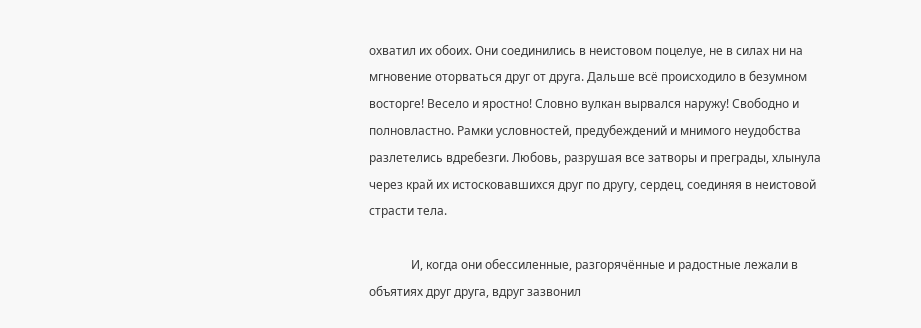охватил их обоих. Они соединились в неистовом поцелуе, не в силах ни на мгновение оторваться друг от друга. Дальше всё происходило в безумном восторге! Весело и яростно! Словно вулкан вырвался наружу! Свободно и полновластно. Рамки условностей, предубеждений и мнимого неудобства разлетелись вдребезги. Любовь, разрушая все затворы и преграды, хлынула через край их истосковавшихся друг по другу, сердец, соединяя в неистовой страсти тела.

              И, когда они обессиленные, разгорячённые и радостные лежали в объятиях друг друга, вдруг зазвонил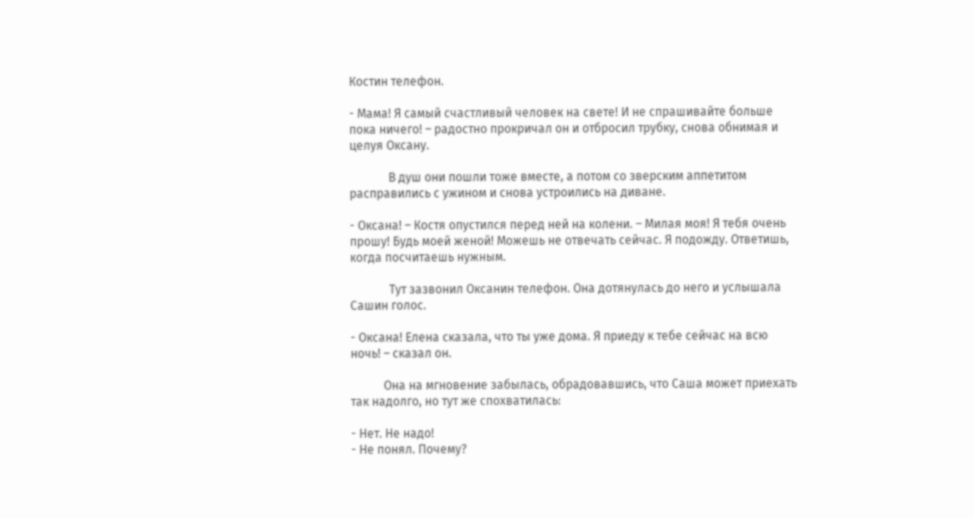Костин телефон.

- Мама! Я самый счастливый человек на свете! И не спрашивайте больше пока ничего! – радостно прокричал он и отбросил трубку, снова обнимая и целуя Оксану.

             В душ они пошли тоже вместе, а потом со зверским аппетитом расправились с ужином и снова устроились на диване.

- Оксана! – Костя опустился перед ней на колени. – Милая моя! Я тебя очень прошу! Будь моей женой! Можешь не отвечать сейчас. Я подожду. Ответишь, когда посчитаешь нужным.

             Тут зазвонил Оксанин телефон. Она дотянулась до него и услышала Сашин голос.

- Оксана! Елена сказала, что ты уже дома. Я приеду к тебе сейчас на всю ночь! – сказал он.

           Она на мгновение забылась, обрадовавшись, что Саша может приехать так надолго, но тут же спохватилась:

- Нет. Не надо!
- Не понял. Почему?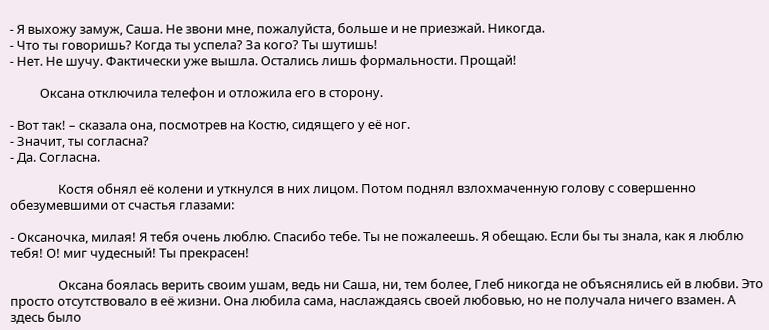- Я выхожу замуж, Саша. Не звони мне, пожалуйста, больше и не приезжай. Никогда.
- Что ты говоришь? Когда ты успела? За кого? Ты шутишь!
- Нет. Не шучу. Фактически уже вышла. Остались лишь формальности. Прощай!

          Оксана отключила телефон и отложила его в сторону.

- Вот так! – сказала она, посмотрев на Костю, сидящего у её ног.
- Значит, ты согласна?
- Да. Согласна.

                Костя обнял её колени и уткнулся в них лицом. Потом поднял взлохмаченную голову с совершенно обезумевшими от счастья глазами:

- Оксаночка, милая! Я тебя очень люблю. Спасибо тебе. Ты не пожалеешь. Я обещаю. Если бы ты знала, как я люблю тебя! О! миг чудесный! Ты прекрасен!

                Оксана боялась верить своим ушам, ведь ни Саша, ни, тем более, Глеб никогда не объяснялись ей в любви. Это просто отсутствовало в её жизни. Она любила сама, наслаждаясь своей любовью, но не получала ничего взамен. А здесь было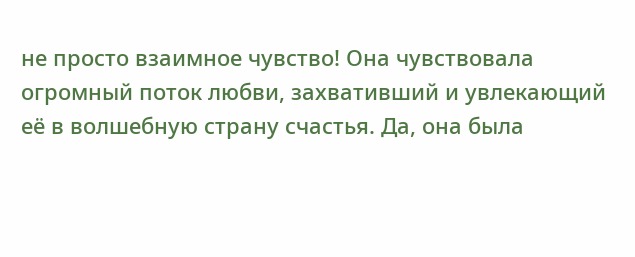не просто взаимное чувство! Она чувствовала огромный поток любви, захвативший и увлекающий её в волшебную страну счастья. Да, она была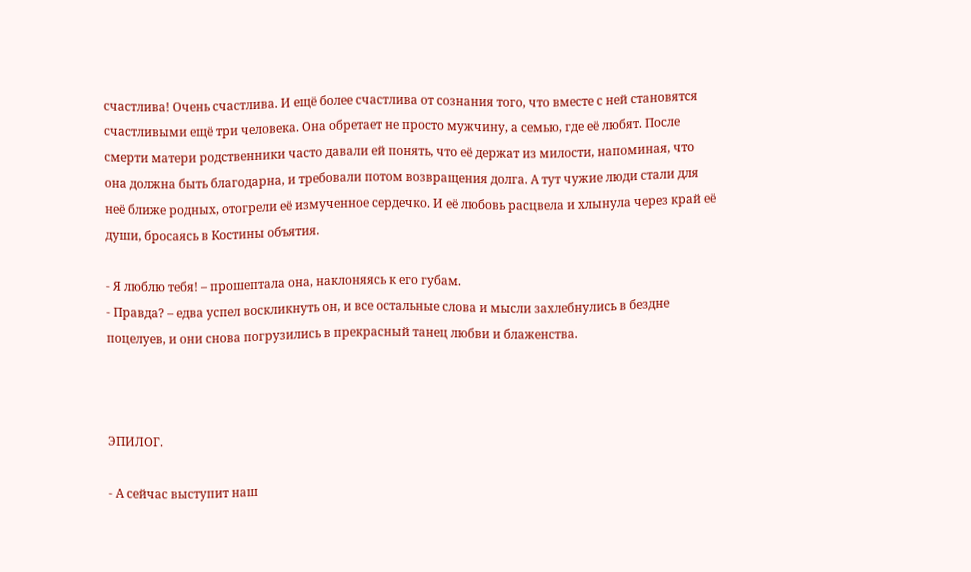счастлива! Очень счастлива. И ещё более счастлива от сознания того, что вместе с ней становятся счастливыми ещё три человека. Она обретает не просто мужчину, а семью, где её любят. После смерти матери родственники часто давали ей понять, что её держат из милости, напоминая, что она должна быть благодарна, и требовали потом возвращения долга. А тут чужие люди стали для неё ближе родных, отогрели её измученное сердечко. И её любовь расцвела и хлынула через край её души, бросаясь в Костины объятия.

- Я люблю тебя! – прошептала она, наклоняясь к его губам.
- Правда? – едва успел воскликнуть он, и все остальные слова и мысли захлебнулись в бездне поцелуев, и они снова погрузились в прекрасный танец любви и блаженства.



ЭПИЛОГ.

- А сейчас выступит наш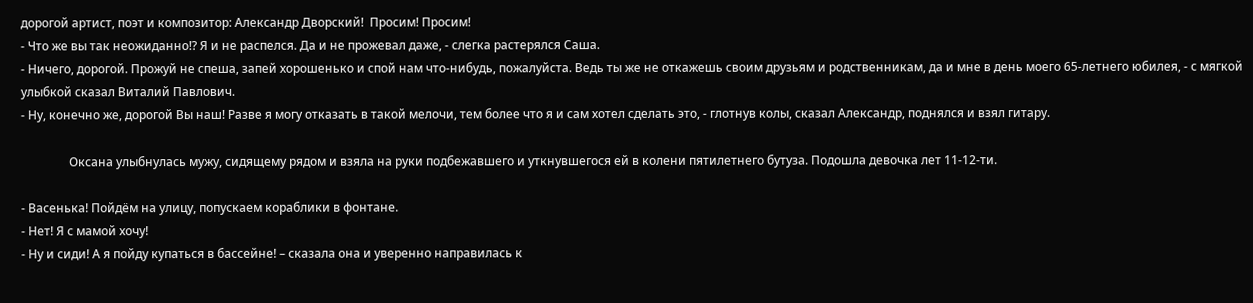дорогой артист, поэт и композитор: Александр Дворский!  Просим! Просим!
- Что же вы так неожиданно!? Я и не распелся. Да и не прожевал даже, - слегка растерялся Саша.
- Ничего, дорогой. Прожуй не спеша, запей хорошенько и спой нам что-нибудь, пожалуйста. Ведь ты же не откажешь своим друзьям и родственникам, да и мне в день моего 65-летнего юбилея, - с мягкой улыбкой сказал Виталий Павлович.
- Ну, конечно же, дорогой Вы наш! Разве я могу отказать в такой мелочи, тем более что я и сам хотел сделать это, - глотнув колы, сказал Александр, поднялся и взял гитару.

                Оксана улыбнулась мужу, сидящему рядом и взяла на руки подбежавшего и уткнувшегося ей в колени пятилетнего бутуза. Подошла девочка лет 11-12-ти.

- Васенька! Пойдём на улицу, попускаем кораблики в фонтане.
- Нет! Я с мамой хочу!
- Ну и сиди! А я пойду купаться в бассейне! – сказала она и уверенно направилась к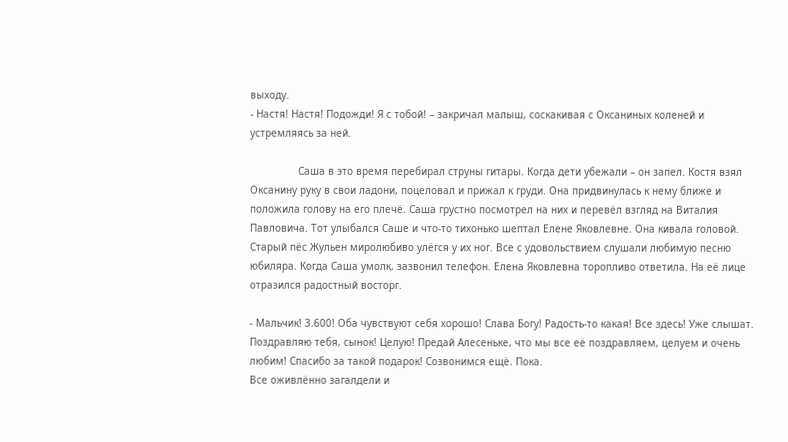выходу.
- Настя! Настя! Подожди! Я с тобой! – закричал малыш, соскакивая с Оксаниных коленей и устремляясь за ней.

                Саша в это время перебирал струны гитары. Когда дети убежали – он запел. Костя взял Оксанину руку в свои ладони, поцеловал и прижал к груди. Она придвинулась к нему ближе и положила голову на его плечё. Саша грустно посмотрел на них и перевёл взгляд на Виталия Павловича. Тот улыбался Саше и что-то тихонько шептал Елене Яковлевне. Она кивала головой. Старый пёс Жульен миролюбиво улёгся у их ног. Все с удовольствием слушали любимую песню юбиляра. Когда Саша умолк, зазвонил телефон. Елена Яковлевна торопливо ответила. На её лице отразился радостный восторг.

- Мальчик! 3.600! Оба чувствуют себя хорошо! Слава Богу! Радость-то какая! Все здесь! Уже слышат. Поздравляю тебя, сынок! Целую! Предай Алесеньке, что мы все её поздравляем, целуем и очень любим! Спасибо за такой подарок! Созвонимся ещё. Пока.
Все оживлённо загалдели и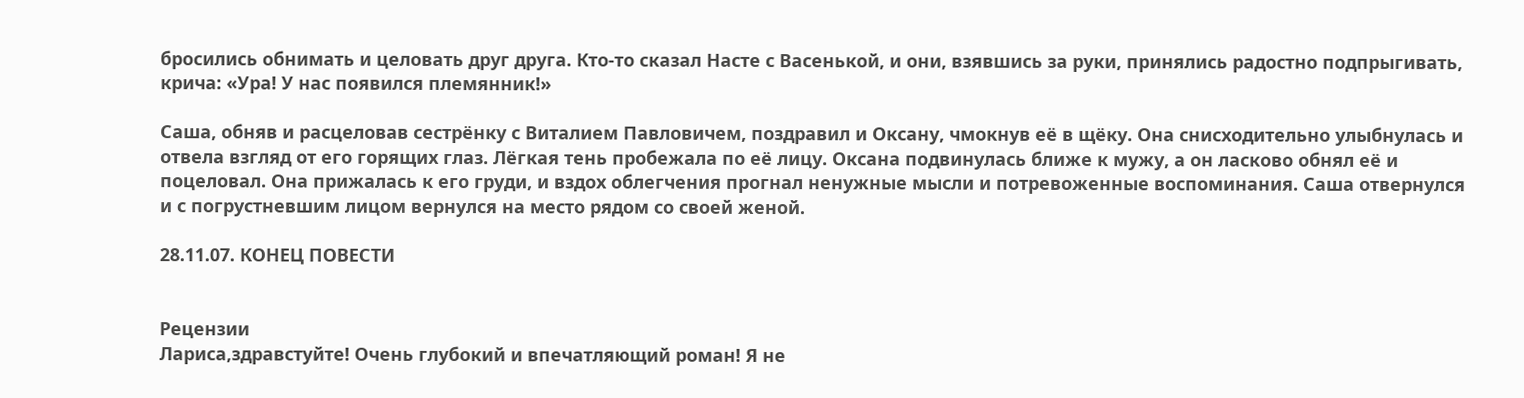бросились обнимать и целовать друг друга. Кто-то сказал Насте с Васенькой, и они, взявшись за руки, принялись радостно подпрыгивать, крича: «Ура! У нас появился племянник!»

Саша, обняв и расцеловав сестрёнку с Виталием Павловичем, поздравил и Оксану, чмокнув её в щёку. Она снисходительно улыбнулась и отвела взгляд от его горящих глаз. Лёгкая тень пробежала по её лицу. Оксана подвинулась ближе к мужу, а он ласково обнял её и поцеловал. Она прижалась к его груди, и вздох облегчения прогнал ненужные мысли и потревоженные воспоминания. Саша отвернулся и с погрустневшим лицом вернулся на место рядом со своей женой.

28.11.07. КОНЕЦ ПОВЕСТИ


Рецензии
Лариса,здравстуйте! Очень глубокий и впечатляющий роман! Я не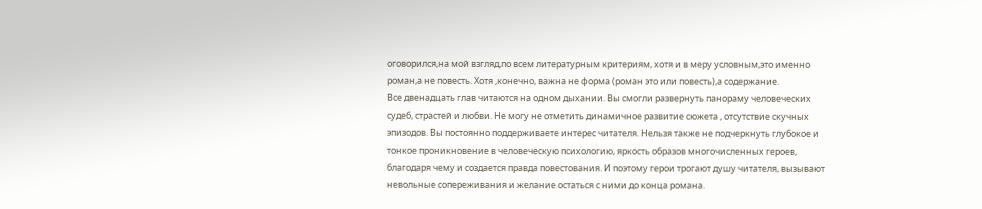оговорился,на мой взгляд,по всем литературным критериям, хотя и в меру условным,это именно роман,а не повесть. Хотя ,конечно, важна не форма (роман это или повесть),а содержание.
Все двенадцать глав читаются на одном дыхании. Вы смогли развернуть панораму человеческих судеб, страстей и любви. Не могу не отметить динамичное развитие сюжета , отсутствие скучных эпизодов. Вы постоянно поддерживаете интерес читателя. Нельзя также не подчеркнуть глубокое и тонкое проникновение в человеческую психологию, яркость образов многочисленных героев, благодаря чему и создается правда повестования. И поэтому герои трогают душу читателя, вызывают невольные сопереживания и желание остаться с ними до конца романа.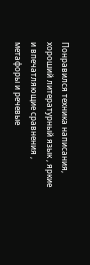Понравился техника написания, хороший литературный язык , яркие и впечатляющие сравнения , метафоры и речевые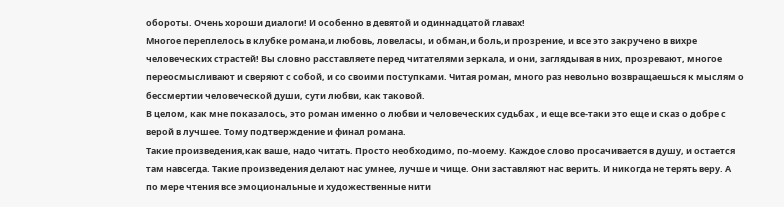обороты. Очень хороши диалоги! И особенно в девятой и одиннадцатой главах!
Многое переплелось в клубке романа,и любовь, ловеласы, и обман,и боль,и прозрение, и все это закручено в вихре человеческих страстей! Вы словно расставляете перед читателями зеркала, и они, заглядывая в них, прозревают, многое переосмысливают и сверяют с собой, и со своими поступками. Читая роман, много раз невольно возвращаешься к мыслям о бессмертии человеческой души, сути любви, как таковой.
В целом, как мне показалось, это роман именно о любви и человеческих судьбах , и еще все-таки это еще и сказ о добре с верой в лучшее. Тому подтверждение и финал романа.
Такие произведения,как ваше, надо читать. Просто необходимо, по-моему. Каждое слово просачивается в душу, и остается там навсегда. Такие произведения делают нас умнее, лучше и чище. Они заставляют нас верить. И никогда не терять веру. А по мере чтения все эмоциональные и художественные нити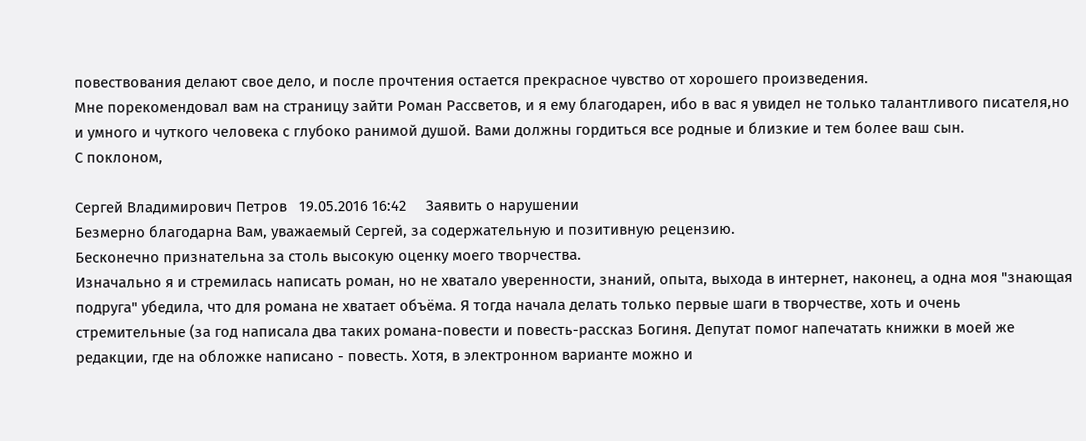повествования делают свое дело, и после прочтения остается прекрасное чувство от хорошего произведения.
Мне порекомендовал вам на страницу зайти Роман Рассветов, и я ему благодарен, ибо в вас я увидел не только талантливого писателя,но и умного и чуткого человека с глубоко ранимой душой. Вами должны гордиться все родные и близкие и тем более ваш сын.
С поклоном,

Сергей Владимирович Петров   19.05.2016 16:42     Заявить о нарушении
Безмерно благодарна Вам, уважаемый Сергей, за содержательную и позитивную рецензию.
Бесконечно признательна за столь высокую оценку моего творчества.
Изначально я и стремилась написать роман, но не хватало уверенности, знаний, опыта, выхода в интернет, наконец, а одна моя "знающая подруга" убедила, что для романа не хватает объёма. Я тогда начала делать только первые шаги в творчестве, хоть и очень стремительные (за год написала два таких романа-повести и повесть-рассказ Богиня. Депутат помог напечатать книжки в моей же редакции, где на обложке написано - повесть. Хотя, в электронном варианте можно и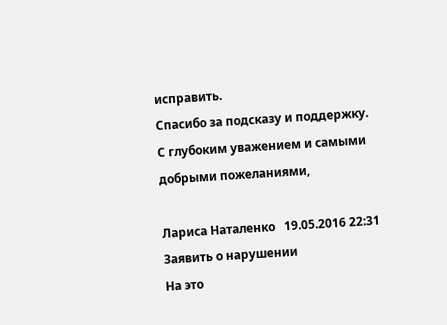исправить.
Спасибо за подсказу и поддержку.
С глубоким уважением и самыми добрыми пожеланиями,

Лариса Наталенко   19.05.2016 22:31   Заявить о нарушении
На это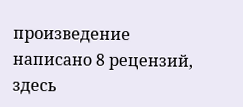произведение написано 8 рецензий, здесь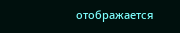отображается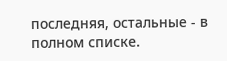последняя, остальные - в полном списке.